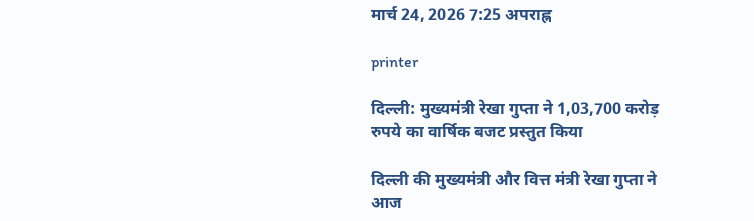मार्च 24, 2026 7:25 अपराह्न

printer

दिल्ली: मुख्यमंत्री रेखा गुप्ता ने 1,03,700 करोड़ रुपये का वार्षिक बजट प्रस्तुत किया

दिल्ली की मुख्यमंत्री और वित्त मंत्री रेखा गुप्ता ने आज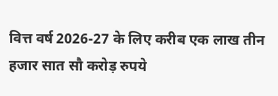वित्त वर्ष 2026-27 के लिए करीब एक लाख तीन हजार सात सौ करोड़ रुपये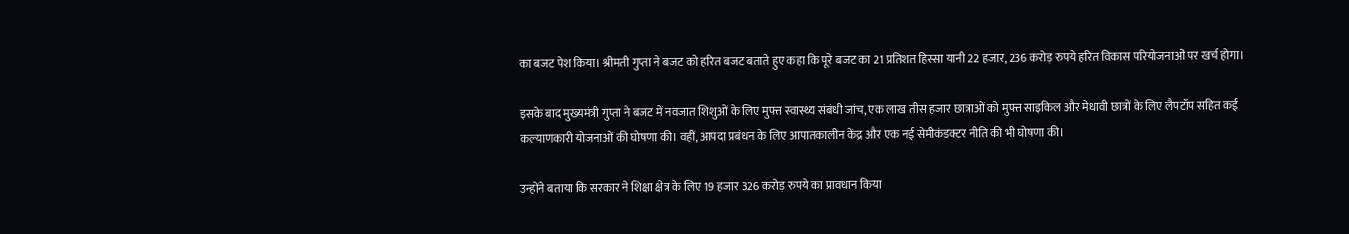का बजट पेश किया। श्रीमती गुप्ता ने बजट को हरित बजट बताते हुए कहा कि पूरे बजट का 21 प्रतिशत हिस्सा यानी 22 हजार, 236 करोड़ रुपये हरित विकास परियोजनाओं पर खर्च होगा।

इसके बाद मुख्यमंत्री गुप्ता ने बजट में नवजात शिशुओं के लिए मुफ्त स्वास्थ्य संबंधी जांच, एक लाख तीस हजार छात्राओं को मुफ्त साइकिल और मेधावी छात्रों के लिए लैपटॉप सहित कई कल्याणकारी योजनाओं की घोषणा की। वहीं, आपदा प्रबंधन के लिए आपातकालीन केंद्र और एक नई सेमीकंडक्टर नीति की भी घोषणा की।

उन्होंने बताया कि सरकार ने शिक्षा क्षेत्र के लिए 19 हजार 326 करोड़ रुपये का प्रावधान किया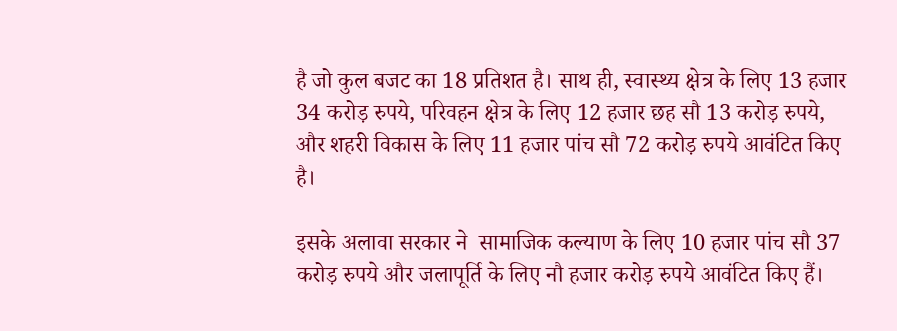है जो कुल बजट का 18 प्रतिशत है। साथ ही, स्वास्थ्य क्षेत्र के लिए 13 हजार 34 करोड़ रुपये, परिवहन क्षेत्र के लिए 12 हजार छह सौ 13 करोड़ रुपये, और शहरी विकास के लिए 11 हजार पांच सौ 72 करोड़ रुपये आवंटित किए है।

इसके अलावा सरकार ने  सामाजिक कल्याण के लिए 10 हजार पांच सौ 37 करोड़ रुपये और जलापूर्ति के लिए नौ हजार करोड़ रुपये आवंटित किए हैं।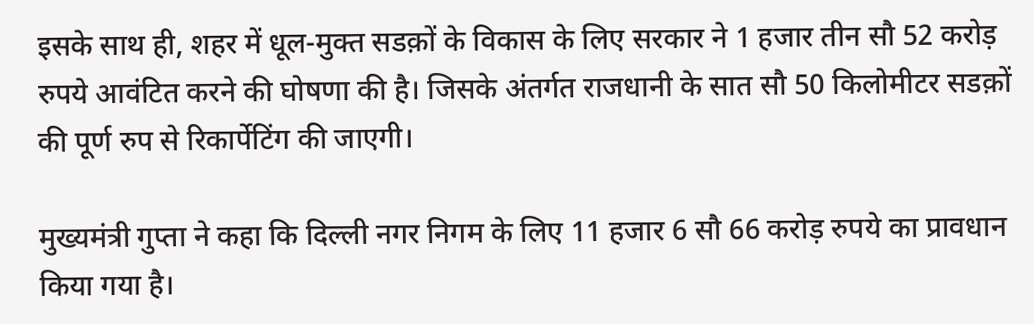इसके साथ ही, शहर में धूल-मुक्त सडक़ों के विकास के लिए सरकार ने 1 हजार तीन सौ 52 करोड़ रुपये आवंटित करने की घोषणा की है। जिसके अंतर्गत राजधानी के सात सौ 50 किलोमीटर सडक़ों की पूर्ण रुप से रिकार्पेटिंग की जाएगी।

मुख्यमंत्री गुप्ता ने कहा कि दिल्ली नगर निगम के लिए 11 हजार 6 सौ 66 करोड़ रुपये का प्रावधान किया गया है।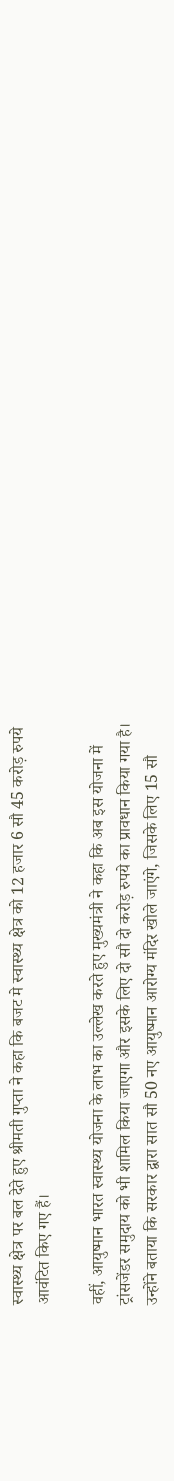स्वास्थ्य क्षेत्र पर बल देते हुए श्रीमती गुप्ता ने कहा कि बजट मे स्वास्थ्य क्षेत्र को 12 हजार 6 सौ 45 करोड़ रुपये आवंटित किए गए हैं।

वहीं, आयुष्मान भारत स्वास्थ्य योजना के लाभ का उल्लेख करते हुए मुख्यमंत्री ने कहा कि अब इस योजना में ट्रांसजेंडर समुदाय को भी शामिल किया जाएगा और इसके लिए दो सौ दो करोड़ रुपये का प्रावधान किया गया है। उन्होंने बताया कि सरकार द्वारा सात सौ 50 नए आयुष्मान आरोग्य मंदिर खोले जाएंगे, जिसके लिए 15 सौ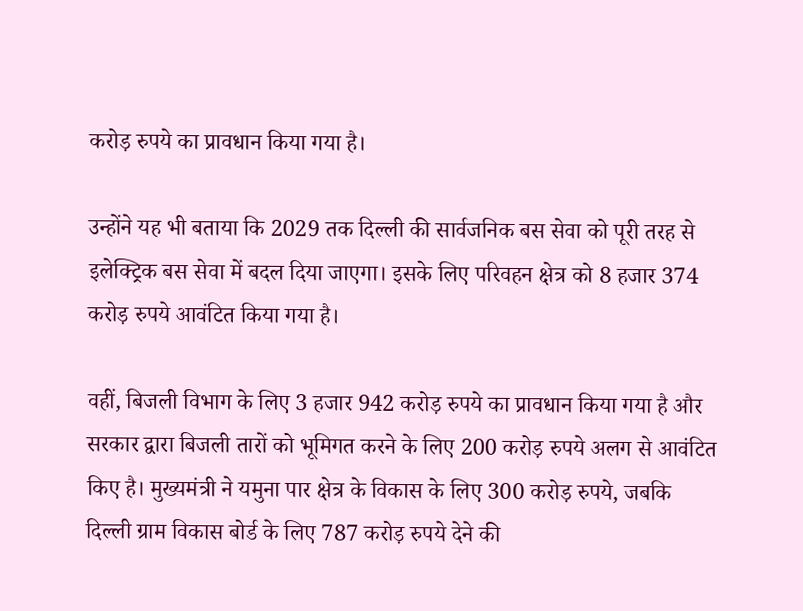करोड़ रुपये का प्रावधान किया गया है।

उन्होंने यह भी बताया कि 2029 तक दिल्ली की सार्वजनिक बस सेवा को पूरी तरह से इलेक्ट्रिक बस सेवा में बदल दिया जाएगा। इसके लिए परिवहन क्षेत्र को 8 हजार 374 करोड़ रुपये आवंटित किया गया है।

वहीं, बिजली विभाग के लिए 3 हजार 942 करोड़ रुपये का प्रावधान किया गया है और सरकार द्वारा बिजली तारों को भूमिगत करने के लिए 200 करोड़ रुपये अलग से आवंटित किए है। मुख्यमंत्री ने यमुना पार क्षेत्र के विकास के लिए 300 करोड़ रुपये, जबकि दिल्ली ग्राम विकास बोर्ड के लिए 787 करोड़ रुपये देने की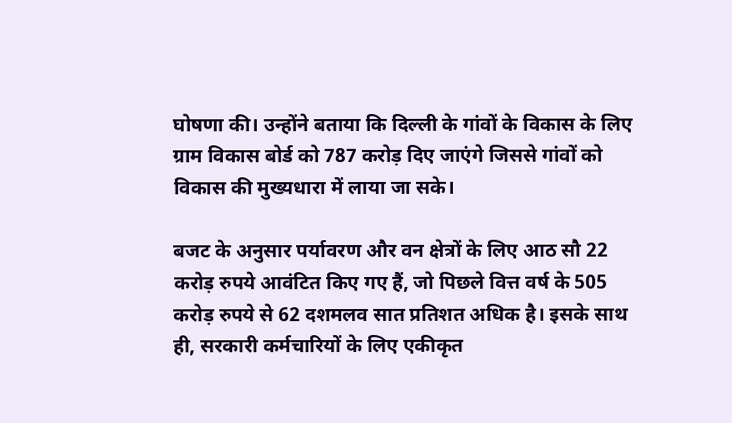घोषणा की। उन्होंने बताया कि दिल्ली के गांवों के विकास के लिए ग्राम विकास बोर्ड को 787 करोड़ दिए जाएंगे जिससे गांवों को विकास की मुख्यधारा में लाया जा सके।

बजट के अनुसार पर्यावरण और वन क्षेत्रों के लिए आठ सौ 22 करोड़ रुपये आवंटित किए गए हैं, जो पिछले वित्त वर्ष के 505 करोड़ रुपये से 62 दशमलव सात प्रतिशत अधिक है। इसके साथ ही, सरकारी कर्मचारियों के लिए एकीकृत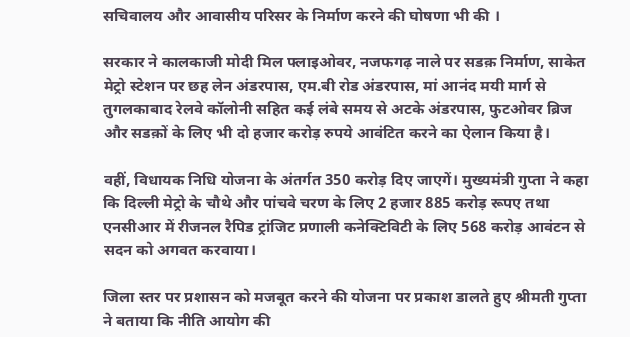सचिवालय और आवासीय परिसर के निर्माण करने की घोषणा भी की ।

सरकार ने कालकाजी मोदी मिल फ्लाइओवर, नजफगढ़ नाले पर सडक़ निर्माण, साकेत मेट्रो स्टेशन पर छह लेन अंडरपास, एम.बी रोड अंडरपास, मां आनंद मयी मार्ग से तुगलकाबाद रेलवे कॉलोनी सहित कई लंबे समय से अटके अंडरपास, फुटओवर ब्रिज और सडक़ों के लिए भी दो हजार करोड़ रुपये आवंटित करने का ऐलान किया है।

वहीं, विधायक निधि योजना के अंतर्गत 350 करोड़ दिए जाएगें। मुख्यमंत्री गुप्ता ने कहा कि दिल्ली मेट्रो के चौथे और पांचवे चरण के लिए 2 हजार 885 करोड़ रूपए तथा एनसीआर में रीजनल रैपिड ट्रांजिट प्रणाली कनेक्टिविटी के लिए 568 करोड़ आवंटन से सदन को अगवत करवाया।

जिला स्तर पर प्रशासन को मजबूत करने की योजना पर प्रकाश डालते हुए श्रीमती गुप्ता ने बताया कि नीति आयोग की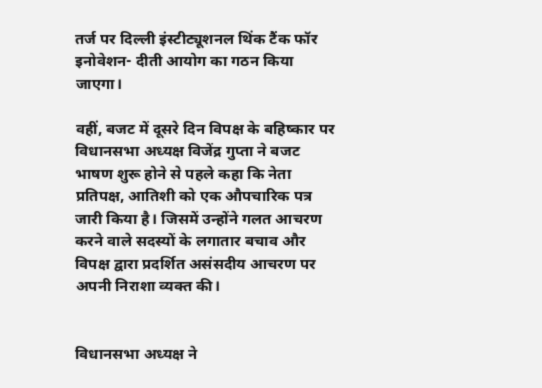तर्ज पर दिल्ली इंस्टीट्यूशनल थिंक टैंक फॉर इनोवेशन- दीती आयोग का गठन किया जाएगा।

वहीं, बजट में दूसरे दिन विपक्ष के बहिष्कार पर विधानसभा अध्यक्ष विजेंद्र गुप्ता ने बजट भाषण शुरू होने से पहले कहा कि नेता प्रतिपक्ष, आतिशी को एक औपचारिक पत्र जारी किया है। जिसमें उन्होंने गलत आचरण करने वाले सदस्यों के लगातार बचाव और विपक्ष द्वारा प्रदर्शित असंसदीय आचरण पर अपनी निराशा व्यक्त की।


विधानसभा अध्यक्ष ने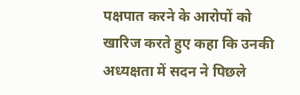पक्षपात करने के आरोपों को खारिज करते हुए कहा कि उनकी अध्यक्षता में सदन ने पिछले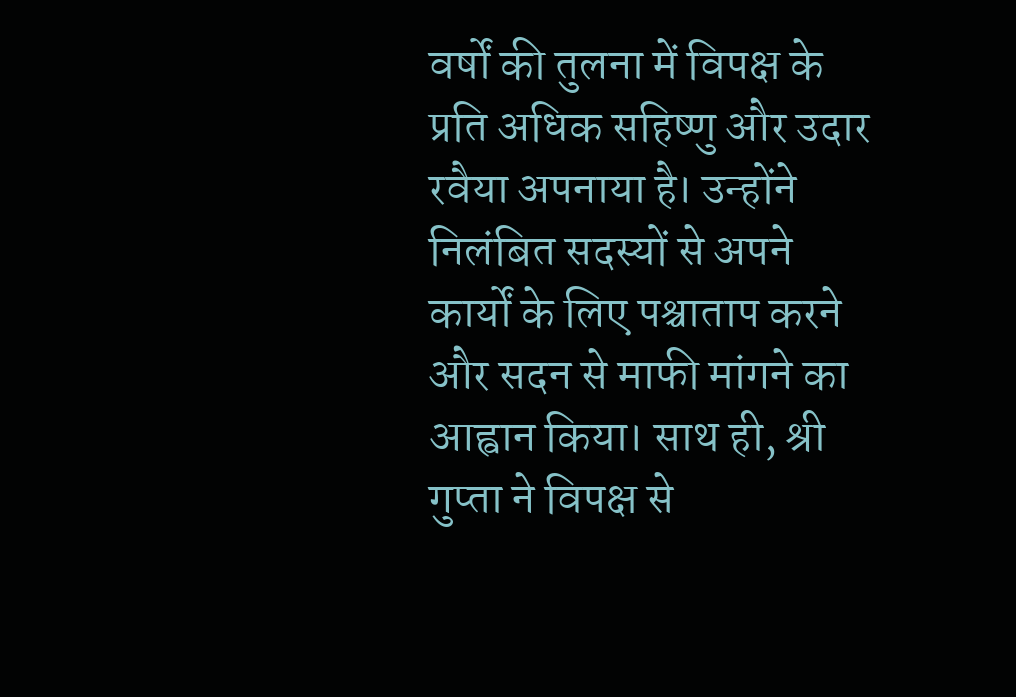वर्षों की तुलना में विपक्ष के प्रति अधिक सहिष्णु और उदार रवैया अपनाया है। उन्होंने निलंबित सदस्यों से अपने कार्यों के लिए पश्चाताप करने और सदन से माफी मांगने का आह्वान किया। साथ ही, श्री गुप्‍ता ने विपक्ष से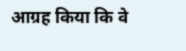आग्रह किया कि वे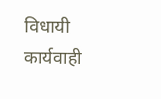विधायी कार्यवाही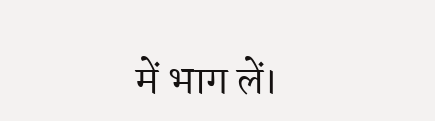में भाग लें।